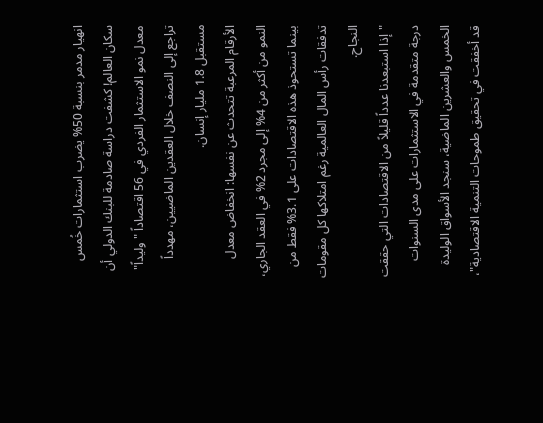انهيار مدمر بنسبة 50% يضرب استثمارات خُمس سكان العالم! كشفت دراسة صادمة للبنك الدولي أن معدل نمو الاستثمار الفردي في 56 اقتصاداً "وليداً" تراجع إلى النصف خلال العقدين الماضيين، مهدداً مستقبل 1.8 مليار إنسان.
الأرقام المرعبة تتحدث عن نفسها: انخفاض معدل النمو من أكثر من 4% إلى مجرد 2% في العقد الجاري، بينما تستحوذ هذه الاقتصادات على 3.1% فقط من تدفقات رأس المال العالمية رغم امتلاكها كل مقومات النجاح.
"إذا استبعدنا عدداً قليلاً من الاقتصادات التي حققت درجة متقدمة في الاستثمارات على مدى السنوات الخمس والعشرين الماضية، سنجد الأسواق الوليدة قد أخفقت في تحقيق طموحات التنمية الاقتصادية"،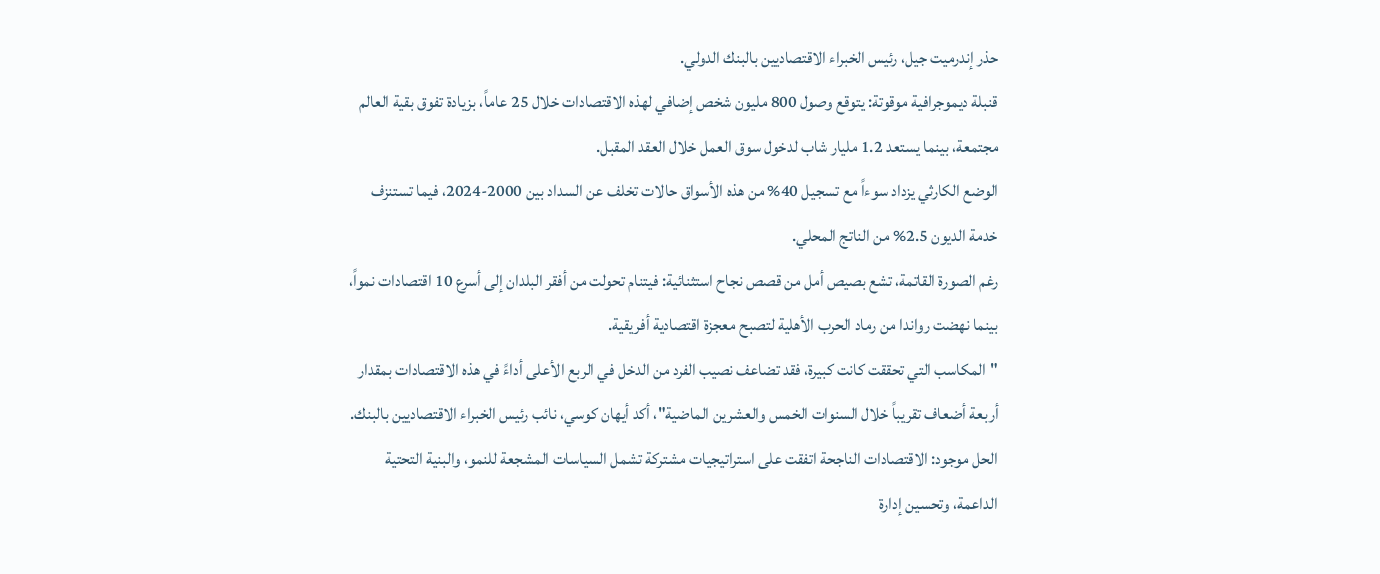حذر إندرميت جيل، رئيس الخبراء الاقتصاديين بالبنك الدولي.
قنبلة ديموجرافية موقوتة: يتوقع وصول 800 مليون شخص إضافي لهذه الاقتصادات خلال 25 عاماً، بزيادة تفوق بقية العالم مجتمعة، بينما يستعد 1.2 مليار شاب لدخول سوق العمل خلال العقد المقبل.
الوضع الكارثي يزداد سوءاً مع تسجيل 40% من هذه الأسواق حالات تخلف عن السداد بين 2000-2024، فيما تستنزف خدمة الديون 2.5% من الناتج المحلي.
رغم الصورة القاتمة، تشع بصيص أمل من قصص نجاح استثنائية: فيتنام تحولت من أفقر البلدان إلى أسرع 10 اقتصادات نمواً، بينما نهضت رواندا من رماد الحرب الأهلية لتصبح معجزة اقتصادية أفريقية.
"المكاسب التي تحققت كانت كبيرة، فقد تضاعف نصيب الفرد من الدخل في الربع الأعلى أداءً في هذه الاقتصادات بمقدار أربعة أضعاف تقريباً خلال السنوات الخمس والعشرين الماضية"، أكد أيهان كوسي، نائب رئيس الخبراء الاقتصاديين بالبنك.
الحل موجود: الاقتصادات الناجحة اتفقت على استراتيجيات مشتركة تشمل السياسات المشجعة للنمو، والبنية التحتية الداعمة، وتحسين إدارة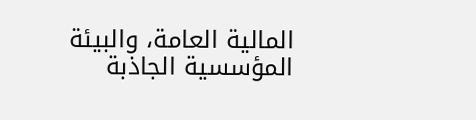المالية العامة، والبيئة المؤسسية الجاذبة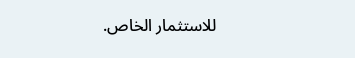للاستثمار الخاص.